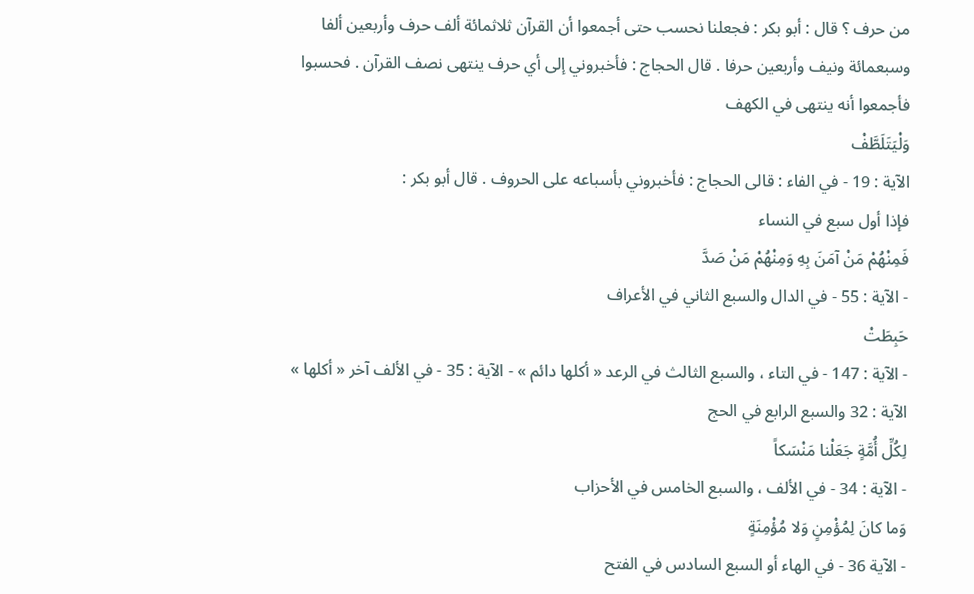من حرف ؟ قال : أبو بكر : فجعلنا نحسب حتى أجمعوا أن القرآن ثلاثمائة ألف حرف وأربعين ألفا وسبعمائة ونيف وأربعين حرفا . قال الحجاج : فأخبروني إلى أي حرف ينتهى نصف القرآن . فحسبوا فأجمعوا أنه ينتهى في الكهف
وَلْيَتَلَطَّفْ
الآية : 19 - في الفاء : قالى الحجاج : فأخبروني بأسباعه على الحروف . قال أبو بكر :
فإذا أول سبع في النساء
فَمِنْهُمْ مَنْ آمَنَ بِهِ وَمِنْهُمْ مَنْ صَدَّ
- الآية : 55 - في الدال والسبع الثاني في الأعراف
حَبِطَتْ
- الآية : 147 - في التاء ، والسبع الثالث في الرعد « أكلها دائم » - الآية : 35 - في الألف آخر « أكلها » الآية : 32 والسبع الرابع في الحج
لِكُلِّ أُمَّةٍ جَعَلْنا مَنْسَكاً
- الآية : 34 - في الألف ، والسبع الخامس في الأحزاب
وَما كانَ لِمُؤْمِنٍ وَلا مُؤْمِنَةٍ
- الآية 36 - في الهاء أو السبع السادس في الفتح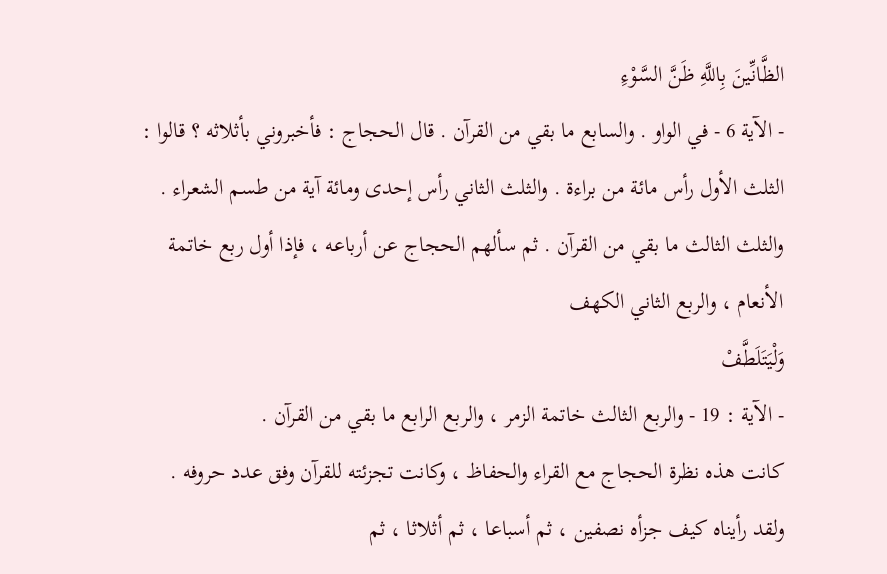الظَّانِّينَ بِاللَّهِ ظَنَّ السَّوْءِ
- الآية 6 - في الواو . والسابع ما بقي من القرآن . قال الحجاج : فأخبروني بأثلاثه ؟ قالوا : الثلث الأول رأس مائة من براءة . والثلث الثاني رأس إحدى ومائة آية من طسم الشعراء . والثلث الثالث ما بقي من القرآن . ثم سألهم الحجاج عن أرباعه ، فإذا أول ربع خاتمة الأنعام ، والربع الثاني الكهف
وَلْيَتَلَطَّفْ
- الآية : 19 - والربع الثالث خاتمة الزمر ، والربع الرابع ما بقي من القرآن .
كانت هذه نظرة الحجاج مع القراء والحفاظ ، وكانت تجزئته للقرآن وفق عدد حروفه . ولقد رأيناه كيف جزأه نصفين ، ثم أسباعا ، ثم أثلاثا ، ثم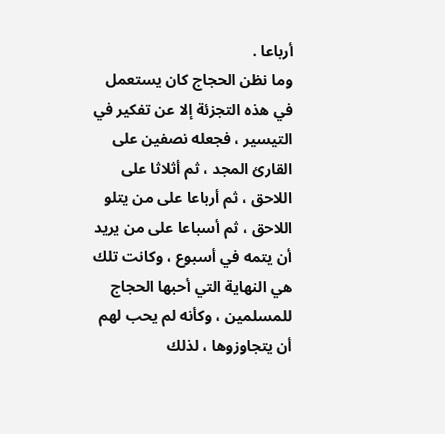أرباعا .
وما نظن الحجاج كان يستعمل في هذه التجزئة إلا عن تفكير في التيسير ، فجعله نصفين على القارئ المجد ، ثم أثلاثا على اللاحق ، ثم أرباعا على من يتلو اللاحق ، ثم أسباعا على من يريد أن يتمه في أسبوع ، وكانت تلك هي النهاية التي أحبها الحجاج للمسلمين ، وكأنه لم يحب لهم أن يتجاوزوها ، لذلك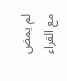لم يمض مع القراء